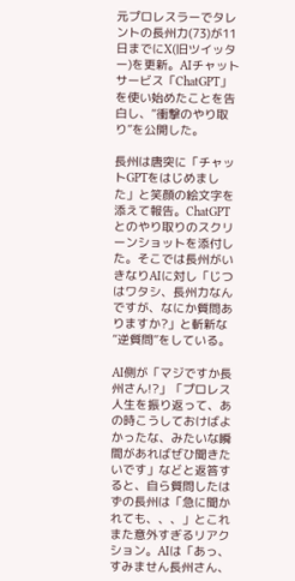元プロレスラーでタレントの長州力(73)が11日までにX(旧ツイッター)を更新。AIチャットサービス「ChatGPT」を使い始めたことを告白し、“衝撃のやり取り”を公開した。

長州は唐突に「チャットGPTをはじめました」と笑顔の絵文字を添えて報告。ChatGPTとのやり取りのスクリーンショットを添付した。そこでは長州がいきなりAIに対し「じつはワタシ、長州力なんですが、なにか質問ありますか?」と斬新な“逆質問”をしている。

AI側が「マジですか長州さん!?」「プロレス人生を振り返って、あの時こうしておけばよかったな、みたいな瞬間があればぜひ聞きたいです」などと返答すると、自ら質問したはずの長州は「急に聞かれても、、、」とこれまた意外すぎるリアクション。AIは「あっ、すみません長州さん、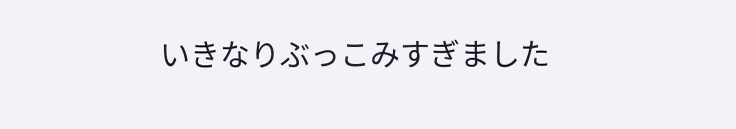いきなりぶっこみすぎました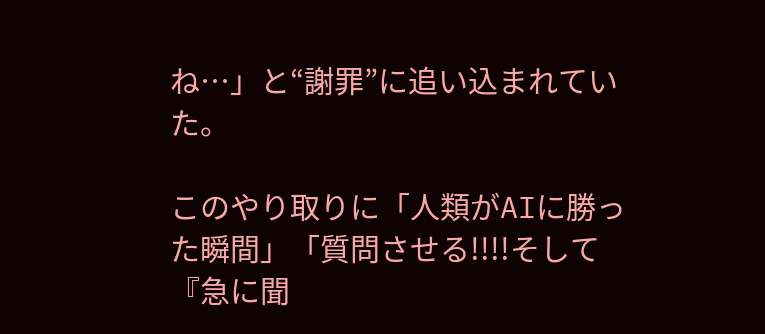ね…」と“謝罪”に追い込まれていた。

このやり取りに「人類がAIに勝った瞬間」「質問させる!!!!そして『急に聞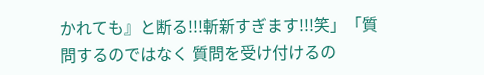かれても』と断る!!!斬新すぎます!!!笑」「質問するのではなく 質問を受け付けるの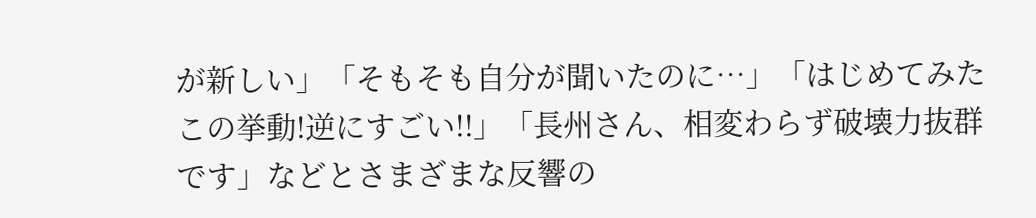が新しい」「そもそも自分が聞いたのに…」「はじめてみたこの挙動!逆にすごい!!」「長州さん、相変わらず破壊力抜群です」などとさまざまな反響の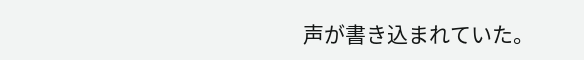声が書き込まれていた。